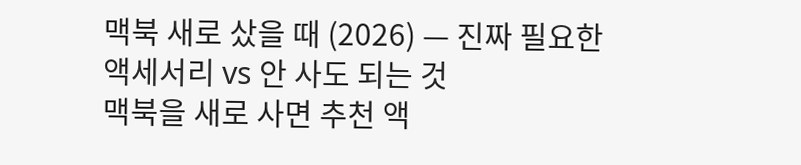맥북 새로 샀을 때 (2026) — 진짜 필요한 액세서리 vs 안 사도 되는 것
맥북을 새로 사면 추천 액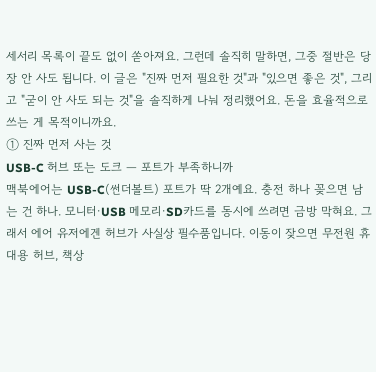세서리 목록이 끝도 없이 쏟아져요. 그런데 솔직히 말하면, 그중 절반은 당장 안 사도 됩니다. 이 글은 "진짜 먼저 필요한 것"과 "있으면 좋은 것", 그리고 "굳이 안 사도 되는 것"을 솔직하게 나눠 정리했어요. 돈을 효율적으로 쓰는 게 목적이니까요.
① 진짜 먼저 사는 것
USB-C 허브 또는 도크 — 포트가 부족하니까
맥북에어는 USB-C(썬더볼트) 포트가 딱 2개예요. 충전 하나 꽂으면 남는 건 하나. 모니터·USB 메모리·SD카드를 동시에 쓰려면 금방 막혀요. 그래서 에어 유저에겐 허브가 사실상 필수품입니다. 이동이 잦으면 무전원 휴대용 허브, 책상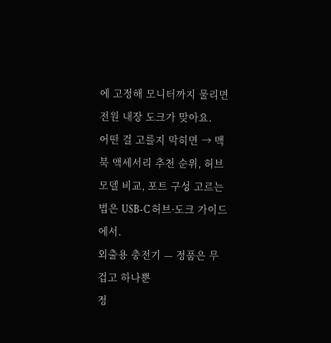에 고정해 모니터까지 물리면 전원 내장 도크가 맞아요.
어떤 걸 고를지 막히면 → 맥북 액세서리 추천 순위, 허브 모델 비교, 포트 구성 고르는 법은 USB-C 허브·도크 가이드에서.
외출용 충전기 — 정품은 무겁고 하나뿐
정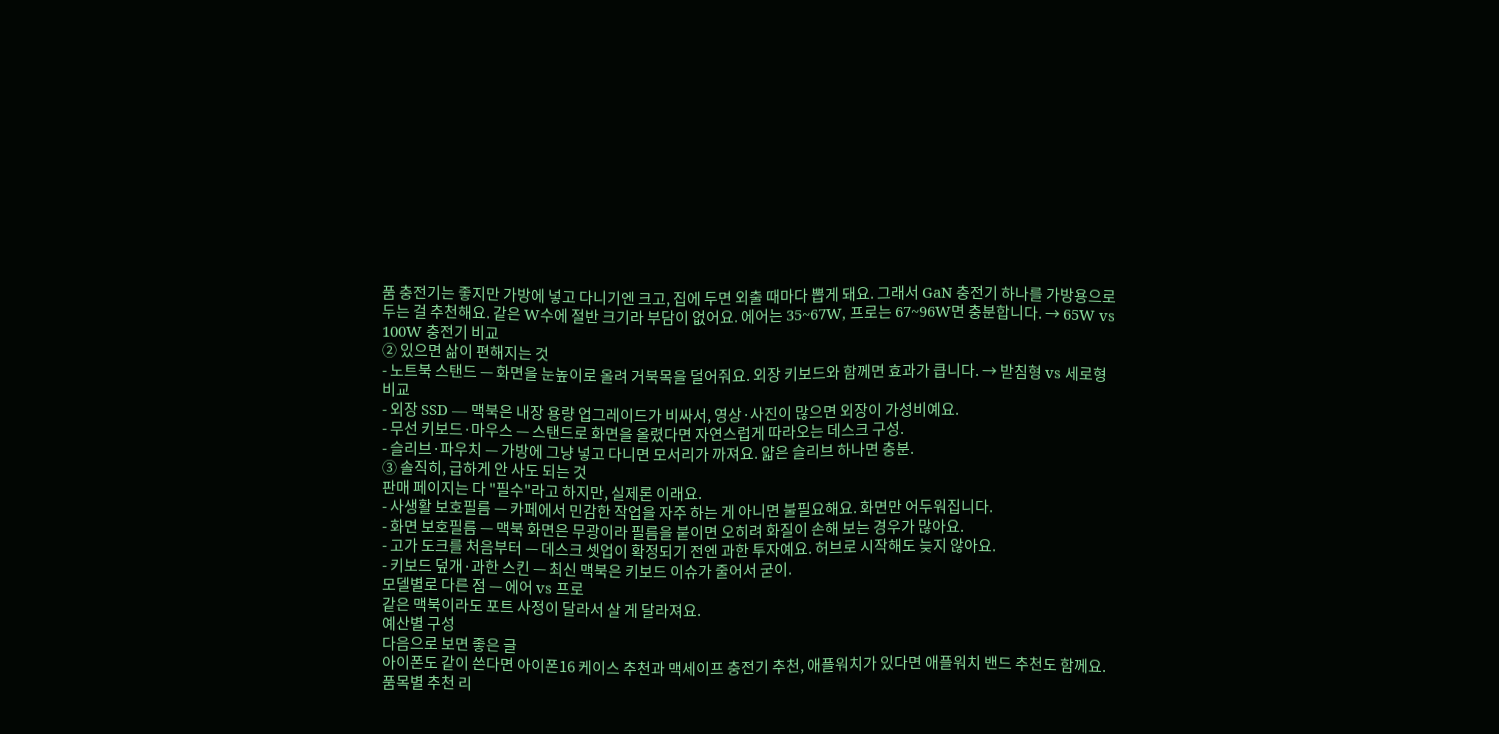품 충전기는 좋지만 가방에 넣고 다니기엔 크고, 집에 두면 외출 때마다 뽑게 돼요. 그래서 GaN 충전기 하나를 가방용으로 두는 걸 추천해요. 같은 W수에 절반 크기라 부담이 없어요. 에어는 35~67W, 프로는 67~96W면 충분합니다. → 65W vs 100W 충전기 비교
② 있으면 삶이 편해지는 것
- 노트북 스탠드 — 화면을 눈높이로 올려 거북목을 덜어줘요. 외장 키보드와 함께면 효과가 큽니다. → 받침형 vs 세로형 비교
- 외장 SSD — 맥북은 내장 용량 업그레이드가 비싸서, 영상·사진이 많으면 외장이 가성비예요.
- 무선 키보드·마우스 — 스탠드로 화면을 올렸다면 자연스럽게 따라오는 데스크 구성.
- 슬리브·파우치 — 가방에 그냥 넣고 다니면 모서리가 까져요. 얇은 슬리브 하나면 충분.
③ 솔직히, 급하게 안 사도 되는 것
판매 페이지는 다 "필수"라고 하지만, 실제론 이래요.
- 사생활 보호필름 — 카페에서 민감한 작업을 자주 하는 게 아니면 불필요해요. 화면만 어두워집니다.
- 화면 보호필름 — 맥북 화면은 무광이라 필름을 붙이면 오히려 화질이 손해 보는 경우가 많아요.
- 고가 도크를 처음부터 — 데스크 셋업이 확정되기 전엔 과한 투자예요. 허브로 시작해도 늦지 않아요.
- 키보드 덮개·과한 스킨 — 최신 맥북은 키보드 이슈가 줄어서 굳이.
모델별로 다른 점 — 에어 vs 프로
같은 맥북이라도 포트 사정이 달라서 살 게 달라져요.
예산별 구성
다음으로 보면 좋은 글
아이폰도 같이 쓴다면 아이폰16 케이스 추천과 맥세이프 충전기 추천, 애플워치가 있다면 애플워치 밴드 추천도 함께요.
품목별 추천 리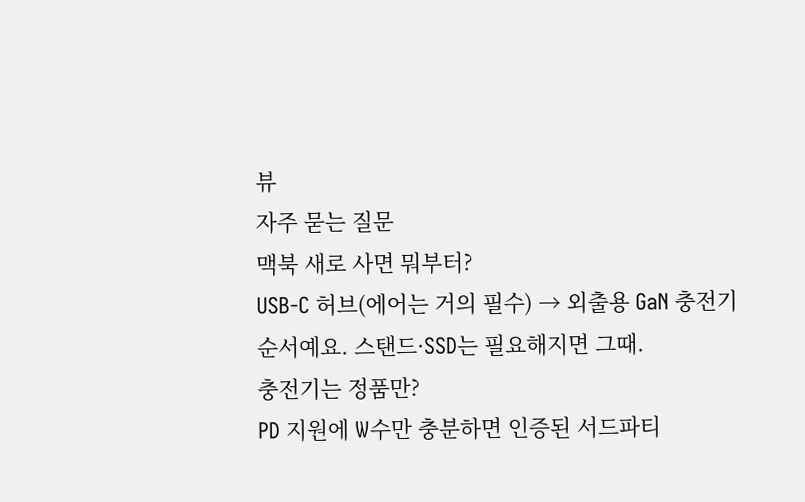뷰
자주 묻는 질문
맥북 새로 사면 뭐부터?
USB-C 허브(에어는 거의 필수) → 외출용 GaN 충전기 순서예요. 스탠드·SSD는 필요해지면 그때.
충전기는 정품만?
PD 지원에 W수만 충분하면 인증된 서드파티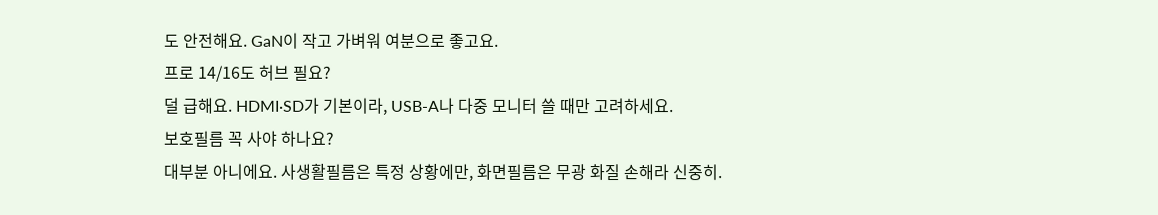도 안전해요. GaN이 작고 가벼워 여분으로 좋고요.
프로 14/16도 허브 필요?
덜 급해요. HDMI·SD가 기본이라, USB-A나 다중 모니터 쓸 때만 고려하세요.
보호필름 꼭 사야 하나요?
대부분 아니에요. 사생활필름은 특정 상황에만, 화면필름은 무광 화질 손해라 신중히.